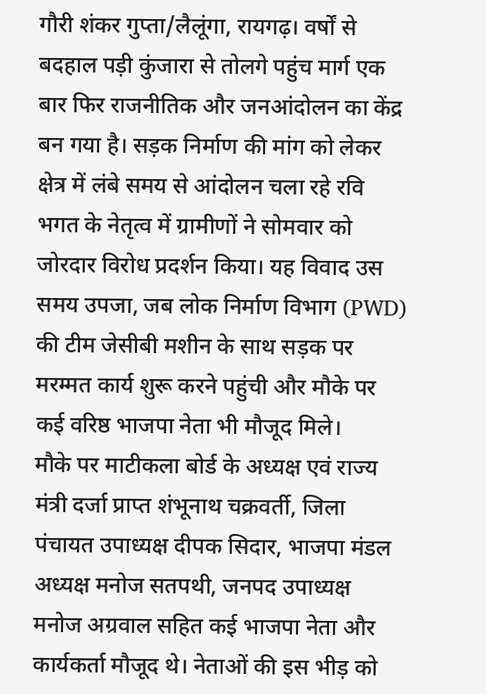गौरी शंकर गुप्ता/लैलूंगा, रायगढ़। वर्षों से बदहाल पड़ी कुंजारा से तोलगे पहुंच मार्ग एक बार फिर राजनीतिक और जनआंदोलन का केंद्र बन गया है। सड़क निर्माण की मांग को लेकर क्षेत्र में लंबे समय से आंदोलन चला रहे रवि भगत के नेतृत्व में ग्रामीणों ने सोमवार को जोरदार विरोध प्रदर्शन किया। यह विवाद उस समय उपजा, जब लोक निर्माण विभाग (PWD) की टीम जेसीबी मशीन के साथ सड़क पर मरम्मत कार्य शुरू करने पहुंची और मौके पर कई वरिष्ठ भाजपा नेता भी मौजूद मिले।
मौके पर माटीकला बोर्ड के अध्यक्ष एवं राज्य मंत्री दर्जा प्राप्त शंभूनाथ चक्रवर्ती, जिला पंचायत उपाध्यक्ष दीपक सिदार, भाजपा मंडल अध्यक्ष मनोज सतपथी, जनपद उपाध्यक्ष मनोज अग्रवाल सहित कई भाजपा नेता और कार्यकर्ता मौजूद थे। नेताओं की इस भीड़ को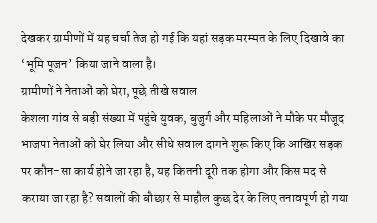देखकर ग्रामीणों में यह चर्चा तेज हो गई कि यहां सड़क मरम्मत के लिए दिखावे का ‘भूमि पूजन’ किया जाने वाला है।
ग्रामीणों ने नेताओं को घेरा, पूछे तीखे सवाल
केशला गांव से बड़ी संख्या में पहुंचे युवक, बुजुर्ग और महिलाओं ने मौके पर मौजूद भाजपा नेताओं को घेर लिया और सीधे सवाल दागने शुरू किए कि आखिर सड़क पर कौन-सा कार्य होने जा रहा है, यह कितनी दूरी तक होगा और किस मद से कराया जा रहा है? सवालों की बौछार से माहौल कुछ देर के लिए तनावपूर्ण हो गया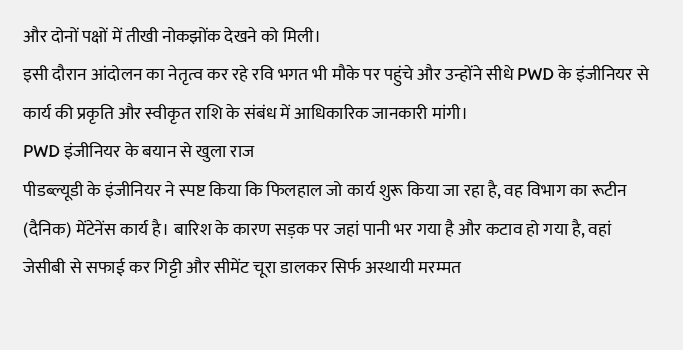और दोनों पक्षों में तीखी नोकझोंक देखने को मिली।
इसी दौरान आंदोलन का नेतृत्व कर रहे रवि भगत भी मौके पर पहुंचे और उन्होंने सीधे PWD के इंजीनियर से कार्य की प्रकृति और स्वीकृत राशि के संबंध में आधिकारिक जानकारी मांगी।
PWD इंजीनियर के बयान से खुला राज
पीडब्ल्यूडी के इंजीनियर ने स्पष्ट किया कि फिलहाल जो कार्य शुरू किया जा रहा है, वह विभाग का रूटीन (दैनिक) मेंटेनेंस कार्य है। बारिश के कारण सड़क पर जहां पानी भर गया है और कटाव हो गया है, वहां जेसीबी से सफाई कर गिट्टी और सीमेंट चूरा डालकर सिर्फ अस्थायी मरम्मत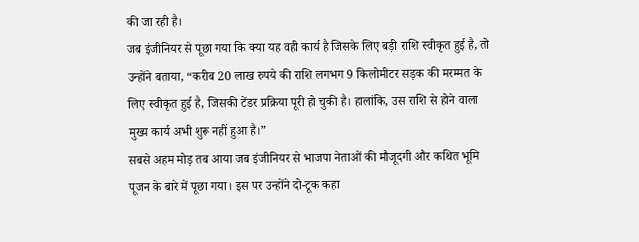की जा रही है।
जब इंजीनियर से पूछा गया कि क्या यह वही कार्य है जिसके लिए बड़ी राशि स्वीकृत हुई है, तो उन्होंने बताया, “करीब 20 लाख रुपये की राशि लगभग 9 किलोमीटर सड़क की मरम्मत के लिए स्वीकृत हुई है, जिसकी टेंडर प्रक्रिया पूरी हो चुकी है। हालांकि, उस राशि से होने वाला मुख्य कार्य अभी शुरू नहीं हुआ है।”
सबसे अहम मोड़ तब आया जब इंजीनियर से भाजपा नेताओं की मौजूदगी और कथित भूमि पूजन के बारे में पूछा गया। इस पर उन्होंने दो-टूक कहा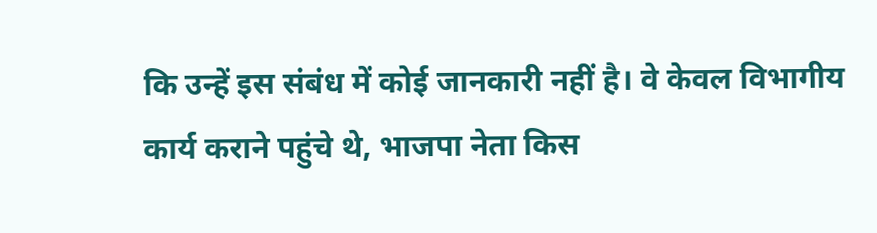कि उन्हें इस संबंध में कोई जानकारी नहीं है। वे केवल विभागीय कार्य कराने पहुंचे थे, भाजपा नेता किस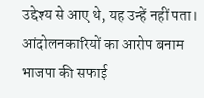उद्देश्य से आए थे, यह उन्हें नहीं पता।
आंदोलनकारियों का आरोप बनाम भाजपा की सफाई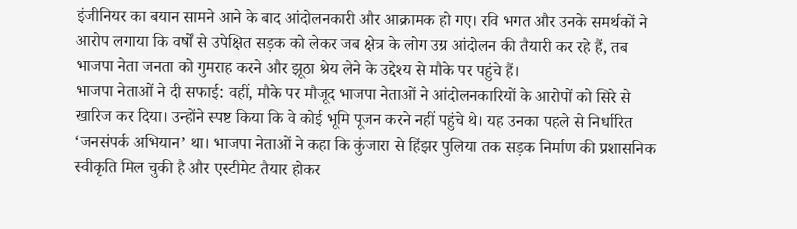इंजीनियर का बयान सामने आने के बाद आंदोलनकारी और आक्रामक हो गए। रवि भगत और उनके समर्थकों ने आरोप लगाया कि वर्षों से उपेक्षित सड़क को लेकर जब क्षेत्र के लोग उग्र आंदोलन की तैयारी कर रहे हैं, तब भाजपा नेता जनता को गुमराह करने और झूठा श्रेय लेने के उद्देश्य से मौके पर पहुंचे हैं।
भाजपा नेताओं ने दी सफाई: वहीं, मौके पर मौजूद भाजपा नेताओं ने आंदोलनकारियों के आरोपों को सिरे से खारिज कर दिया। उन्होंने स्पष्ट किया कि वे कोई भूमि पूजन करने नहीं पहुंचे थे। यह उनका पहले से निर्धारित ‘जनसंपर्क अभियान’ था। भाजपा नेताओं ने कहा कि कुंजारा से हिंझर पुलिया तक सड़क निर्माण की प्रशासनिक स्वीकृति मिल चुकी है और एस्टीमेट तैयार होकर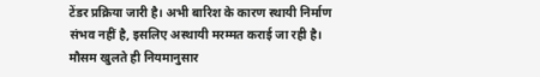टेंडर प्रक्रिया जारी है। अभी बारिश के कारण स्थायी निर्माण संभव नहीं है, इसलिए अस्थायी मरम्मत कराई जा रही है। मौसम खुलते ही नियमानुसार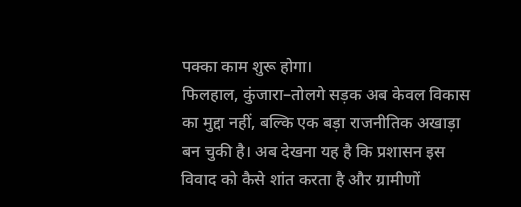पक्का काम शुरू होगा।
फिलहाल, कुंजारा–तोलगे सड़क अब केवल विकास का मुद्दा नहीं, बल्कि एक बड़ा राजनीतिक अखाड़ा बन चुकी है। अब देखना यह है कि प्रशासन इस विवाद को कैसे शांत करता है और ग्रामीणों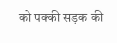को पक्की सड़क की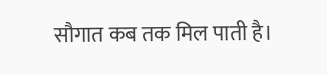सौगात कब तक मिल पाती है।